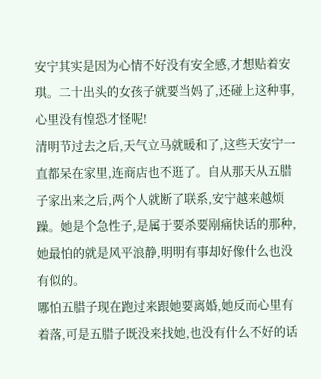安宁其实是因为心情不好没有安全感,才想贴着安琪。二十出头的女孩子就要当妈了,还碰上这种事,心里没有惶恐才怪呢!
清明节过去之后,天气立马就暖和了,这些天安宁一直都呆在家里,连商店也不逛了。自从那天从五腊子家出来之后,两个人就断了联系,安宁越来越烦躁。她是个急性子,是属于要杀要剐痛快话的那种,她最怕的就是风平浪静,明明有事却好像什么也没有似的。
哪怕五腊子现在跑过来跟她要离婚,她反而心里有着落,可是五腊子既没来找她,也没有什么不好的话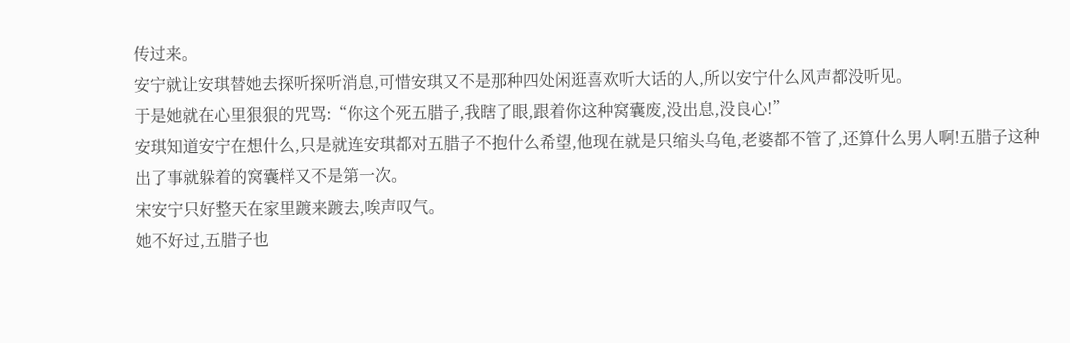传过来。
安宁就让安琪替她去探听探听消息,可惜安琪又不是那种四处闲逛喜欢听大话的人,所以安宁什么风声都没听见。
于是她就在心里狠狠的咒骂:“你这个死五腊子,我瞎了眼,跟着你这种窝囊废,没出息,没良心!”
安琪知道安宁在想什么,只是就连安琪都对五腊子不抱什么希望,他现在就是只缩头乌龟,老婆都不管了,还算什么男人啊!五腊子这种出了事就躲着的窝囊样又不是第一次。
宋安宁只好整天在家里踱来踱去,唉声叹气。
她不好过,五腊子也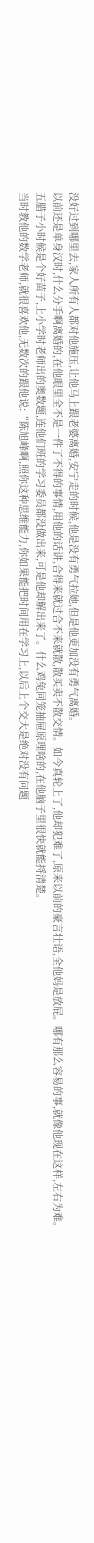没好过到哪里去,家人所有人都对他施压,让他马上跟老婆离婚,安宁走的时候,他是没有勇气拉她,但是他更加没有勇气离婚。
以前还是单身汉时,什么分手啊离婚的,在他眼里全不是一件了不得的事情,用他的话讲,合得来就过合不来就散,散买卖不散交情。如今真轮上了,他却犯难了,原来以前的豪言壮语,全他妈是放屁。哪有那么容易的事,就像他现在这样,左右为难。
五腊子小时候是个好苗子,上小学时老师出的奥数题,连他们班的学习委员都没做出来,可是他却解出来了。什么鸡兔同笼抽屉原理啥的,在他脑子里很快就能捋清楚。
当时教他的数学老师,就很喜欢他,无数次的跟他说:“陈旭峰啊,照你这种思维能力,你如果能把时间用在学习上,以后上个交大是绝对没有问题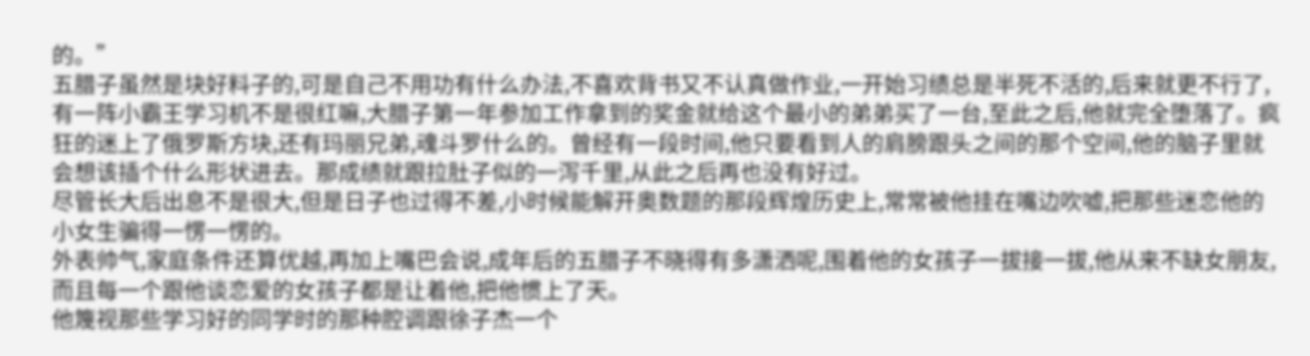的。”
五腊子虽然是块好料子的,可是自己不用功有什么办法,不喜欢背书又不认真做作业,一开始习绩总是半死不活的,后来就更不行了,有一阵小霸王学习机不是很红嘛,大腊子第一年参加工作拿到的奖金就给这个最小的弟弟买了一台,至此之后,他就完全堕落了。疯狂的迷上了俄罗斯方块,还有玛丽兄弟,魂斗罗什么的。曾经有一段时间,他只要看到人的肩膀跟头之间的那个空间,他的脑子里就会想该插个什么形状进去。那成绩就跟拉肚子似的一泻千里,从此之后再也没有好过。
尽管长大后出息不是很大,但是日子也过得不差,小时候能解开奥数题的那段辉煌历史上,常常被他挂在嘴边吹嘘,把那些迷恋他的小女生骗得一愣一愣的。
外表帅气,家庭条件还算优越,再加上嘴巴会说,成年后的五腊子不晓得有多潇洒呢,围着他的女孩子一拔接一拔,他从来不缺女朋友,而且每一个跟他谈恋爱的女孩子都是让着他,把他惯上了天。
他篾视那些学习好的同学时的那种腔调跟徐子杰一个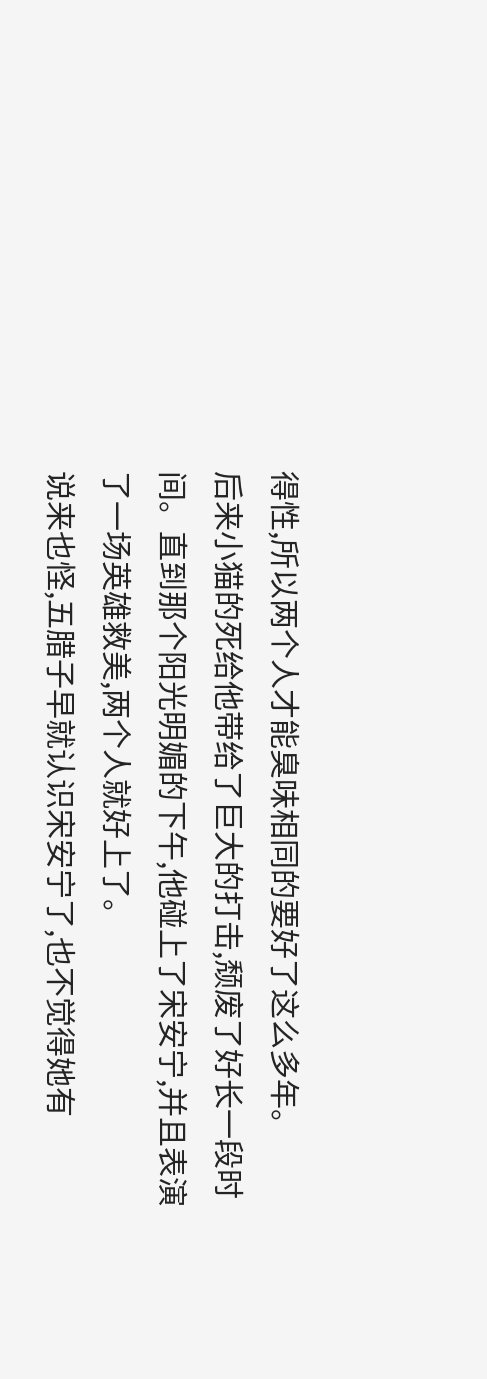得性,所以两个人才能臭味相同的要好了这么多年。
后来小猫的死给他带给了巨大的打击,颓废了好长一段时间。直到那个阳光明媚的下午,他碰上了宋安宁,并且表演了一场英雄救美,两个人就好上了。
说来也怪,五腊子早就认识宋安宁了,也不觉得她有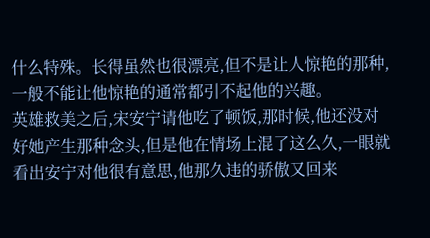什么特殊。长得虽然也很漂亮,但不是让人惊艳的那种,一般不能让他惊艳的通常都引不起他的兴趣。
英雄救美之后,宋安宁请他吃了顿饭,那时候,他还没对好她产生那种念头,但是他在情场上混了这么久,一眼就看出安宁对他很有意思,他那久违的骄傲又回来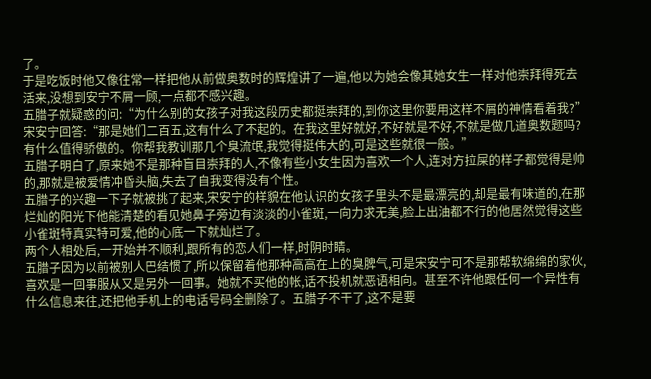了。
于是吃饭时他又像往常一样把他从前做奥数时的辉煌讲了一遍,他以为她会像其她女生一样对他崇拜得死去活来,没想到安宁不屑一顾,一点都不感兴趣。
五腊子就疑惑的问:“为什么别的女孩子对我这段历史都挺崇拜的,到你这里你要用这样不屑的神情看着我?”
宋安宁回答:“那是她们二百五,这有什么了不起的。在我这里好就好,不好就是不好,不就是做几道奥数题吗?有什么值得骄傲的。你帮我教训那几个臭流氓,我觉得挺伟大的,可是这些就很一般。”
五腊子明白了,原来她不是那种盲目崇拜的人,不像有些小女生因为喜欢一个人,连对方拉屎的样子都觉得是帅的,那就是被爱情冲昏头脑,失去了自我变得没有个性。
五腊子的兴趣一下子就被挑了起来,宋安宁的样貌在他认识的女孩子里头不是最漂亮的,却是最有味道的,在那烂灿的阳光下他能清楚的看见她鼻子旁边有淡淡的小雀斑,一向力求无美,脸上出油都不行的他居然觉得这些小雀斑特真实特可爱,他的心底一下就灿烂了。
两个人相处后,一开始并不顺利,跟所有的恋人们一样,时阴时睛。
五腊子因为以前被别人巴结惯了,所以保留着他那种高高在上的臭脾气,可是宋安宁可不是那帮软绵绵的家伙,喜欢是一回事服从又是另外一回事。她就不买他的帐,话不投机就恶语相向。甚至不许他跟任何一个异性有什么信息来往,还把他手机上的电话号码全删除了。五腊子不干了,这不是要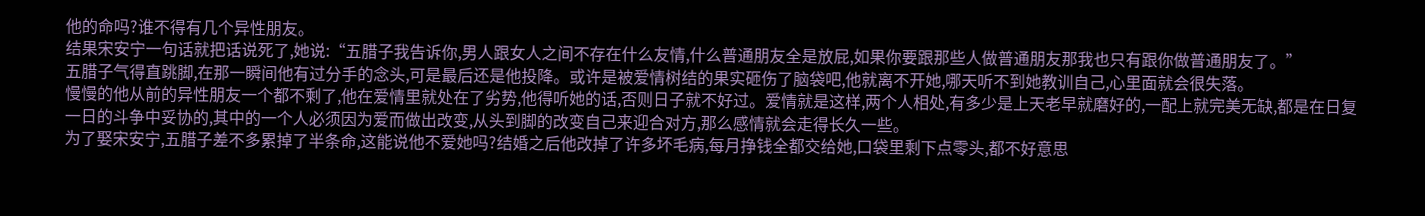他的命吗?谁不得有几个异性朋友。
结果宋安宁一句话就把话说死了,她说:“五腊子我告诉你,男人跟女人之间不存在什么友情,什么普通朋友全是放屁,如果你要跟那些人做普通朋友那我也只有跟你做普通朋友了。”
五腊子气得直跳脚,在那一瞬间他有过分手的念头,可是最后还是他投降。或许是被爱情树结的果实砸伤了脑袋吧,他就离不开她,哪天听不到她教训自己,心里面就会很失落。
慢慢的他从前的异性朋友一个都不剩了,他在爱情里就处在了劣势,他得听她的话,否则日子就不好过。爱情就是这样,两个人相处,有多少是上天老早就磨好的,一配上就完美无缺,都是在日复一日的斗争中妥协的,其中的一个人必须因为爱而做出改变,从头到脚的改变自己来迎合对方,那么感情就会走得长久一些。
为了娶宋安宁,五腊子差不多累掉了半条命,这能说他不爱她吗?结婚之后他改掉了许多坏毛病,每月挣钱全都交给她,口袋里剩下点零头,都不好意思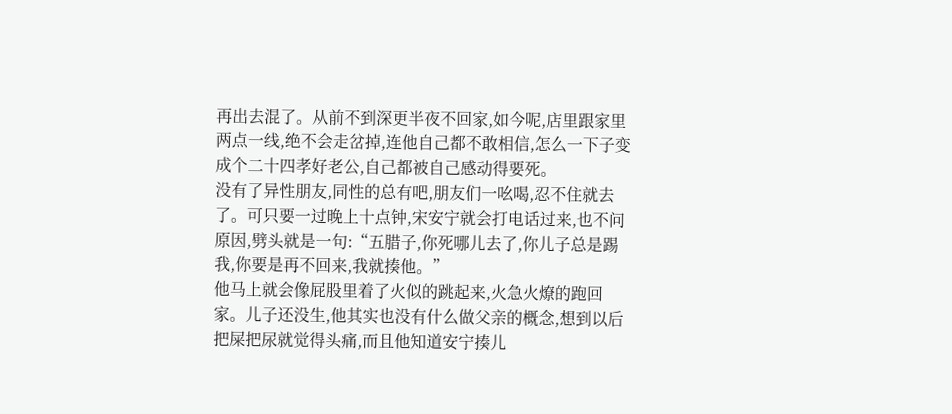再出去混了。从前不到深更半夜不回家,如今呢,店里跟家里两点一线,绝不会走岔掉,连他自己都不敢相信,怎么一下子变成个二十四孝好老公,自己都被自己感动得要死。
没有了异性朋友,同性的总有吧,朋友们一吆喝,忍不住就去了。可只要一过晚上十点钟,宋安宁就会打电话过来,也不问原因,劈头就是一句:“五腊子,你死哪儿去了,你儿子总是踢我,你要是再不回来,我就揍他。”
他马上就会像屁股里着了火似的跳起来,火急火燎的跑回家。儿子还没生,他其实也没有什么做父亲的概念,想到以后把屎把尿就觉得头痛,而且他知道安宁揍儿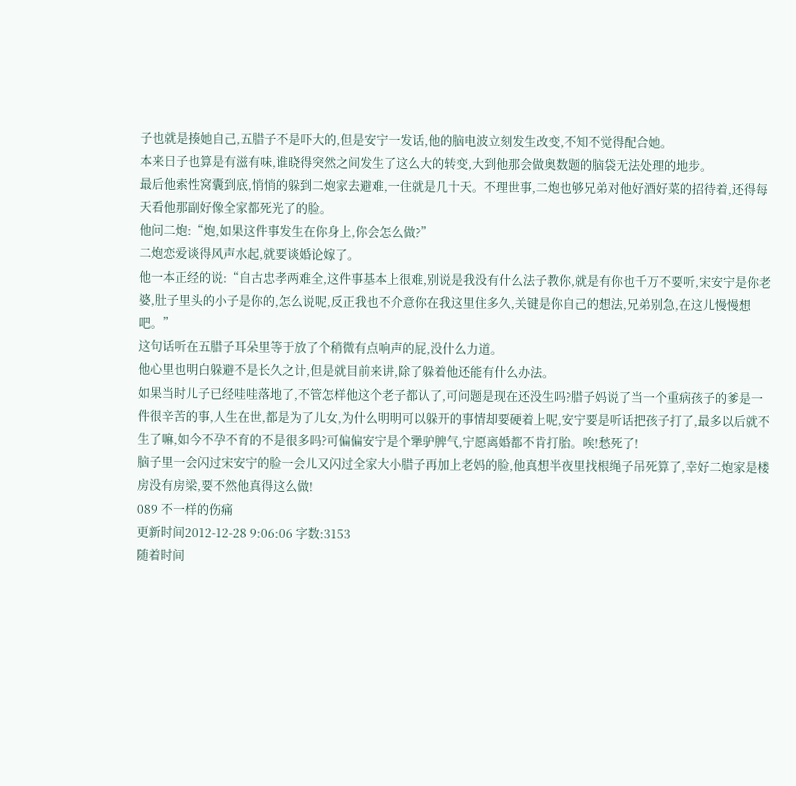子也就是揍她自己,五腊子不是吓大的,但是安宁一发话,他的脑电波立刻发生改变,不知不觉得配合她。
本来日子也算是有滋有味,谁晓得突然之间发生了这么大的转变,大到他那会做奥数题的脑袋无法处理的地步。
最后他索性窝囊到底,悄悄的躲到二炮家去避难,一住就是几十天。不理世事,二炮也够兄弟对他好酒好菜的招待着,还得每天看他那副好像全家都死光了的脸。
他问二炮:“炮,如果这件事发生在你身上,你会怎么做?”
二炮恋爱谈得风声水起,就要谈婚论嫁了。
他一本正经的说:“自古忠孝两难全,这件事基本上很难,别说是我没有什么法子教你,就是有你也千万不要听,宋安宁是你老婆,肚子里头的小子是你的,怎么说呢,反正我也不介意你在我这里住多久,关键是你自己的想法,兄弟别急,在这儿慢慢想吧。”
这句话听在五腊子耳朵里等于放了个稍微有点响声的屁,没什么力道。
他心里也明白躲避不是长久之计,但是就目前来讲,除了躲着他还能有什么办法。
如果当时儿子已经哇哇落地了,不管怎样他这个老子都认了,可问题是现在还没生吗?腊子妈说了当一个重病孩子的爹是一件很辛苦的事,人生在世,都是为了儿女,为什么明明可以躲开的事情却要硬着上呢,安宁要是听话把孩子打了,最多以后就不生了嘛,如今不孕不育的不是很多吗?可偏偏安宁是个犟驴脾气,宁愿离婚都不肯打胎。唉!愁死了!
脑子里一会闪过宋安宁的脸一会儿又闪过全家大小腊子再加上老妈的脸,他真想半夜里找根绳子吊死算了,幸好二炮家是楼房没有房梁,要不然他真得这么做!
089 不一样的伤痛
更新时间2012-12-28 9:06:06 字数:3153
随着时间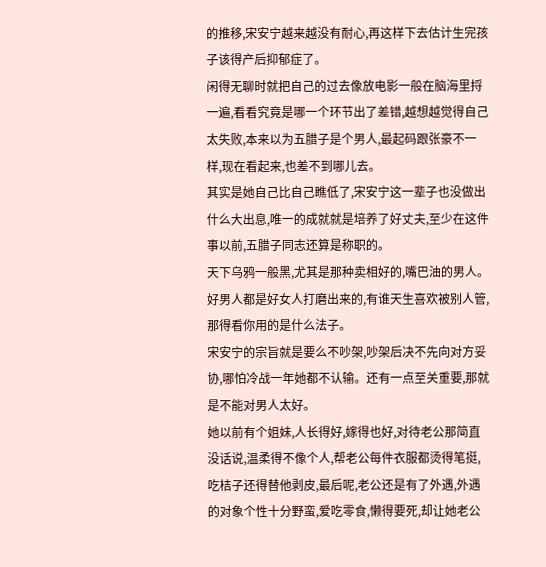的推移,宋安宁越来越没有耐心,再这样下去估计生完孩子该得产后抑郁症了。
闲得无聊时就把自己的过去像放电影一般在脑海里捋一遍,看看究竟是哪一个环节出了差错,越想越觉得自己太失败,本来以为五腊子是个男人,最起码跟张豪不一样,现在看起来,也差不到哪儿去。
其实是她自己比自己瞧低了,宋安宁这一辈子也没做出什么大出息,唯一的成就就是培养了好丈夫,至少在这件事以前,五腊子同志还算是称职的。
天下乌鸦一般黑,尤其是那种卖相好的,嘴巴油的男人。好男人都是好女人打磨出来的,有谁天生喜欢被别人管,那得看你用的是什么法子。
宋安宁的宗旨就是要么不吵架,吵架后决不先向对方妥协,哪怕冷战一年她都不认输。还有一点至关重要,那就是不能对男人太好。
她以前有个姐妹,人长得好,嫁得也好,对待老公那简直没话说,温柔得不像个人,帮老公每件衣服都烫得笔挺,吃桔子还得替他剥皮,最后呢,老公还是有了外遇,外遇的对象个性十分野蛮,爱吃零食,懒得要死,却让她老公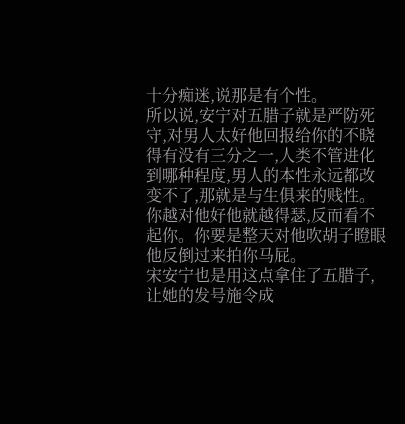十分痴迷,说那是有个性。
所以说,安宁对五腊子就是严防死守,对男人太好他回报给你的不晓得有没有三分之一,人类不管进化到哪种程度,男人的本性永远都改变不了,那就是与生俱来的贱性。你越对他好他就越得瑟,反而看不起你。你要是整天对他吹胡子瞪眼他反倒过来拍你马屁。
宋安宁也是用这点拿住了五腊子,让她的发号施令成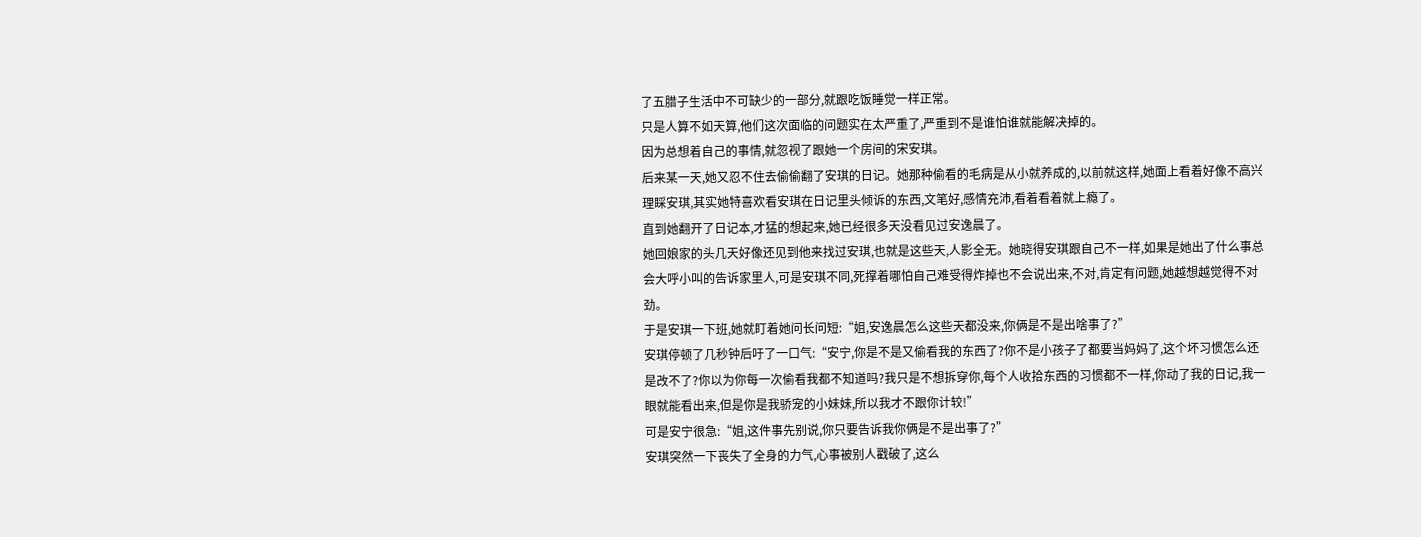了五腊子生活中不可缺少的一部分,就跟吃饭睡觉一样正常。
只是人算不如天算,他们这次面临的问题实在太严重了,严重到不是谁怕谁就能解决掉的。
因为总想着自己的事情,就忽视了跟她一个房间的宋安琪。
后来某一天,她又忍不住去偷偷翻了安琪的日记。她那种偷看的毛病是从小就养成的,以前就这样,她面上看着好像不高兴理睬安琪,其实她特喜欢看安琪在日记里头倾诉的东西,文笔好,感情充沛,看着看着就上瘾了。
直到她翻开了日记本,才猛的想起来,她已经很多天没看见过安逸晨了。
她回娘家的头几天好像还见到他来找过安琪,也就是这些天,人影全无。她晓得安琪跟自己不一样,如果是她出了什么事总会大呼小叫的告诉家里人,可是安琪不同,死撑着哪怕自己难受得炸掉也不会说出来,不对,肯定有问题,她越想越觉得不对劲。
于是安琪一下班,她就盯着她问长问短:“姐,安逸晨怎么这些天都没来,你俩是不是出啥事了?”
安琪停顿了几秒钟后吁了一口气:“安宁,你是不是又偷看我的东西了?你不是小孩子了都要当妈妈了,这个坏习惯怎么还是改不了?你以为你每一次偷看我都不知道吗?我只是不想拆穿你,每个人收拾东西的习惯都不一样,你动了我的日记,我一眼就能看出来,但是你是我骄宠的小妹妹,所以我才不跟你计较!”
可是安宁很急:“姐,这件事先别说,你只要告诉我你俩是不是出事了?”
安琪突然一下丧失了全身的力气,心事被别人戳破了,这么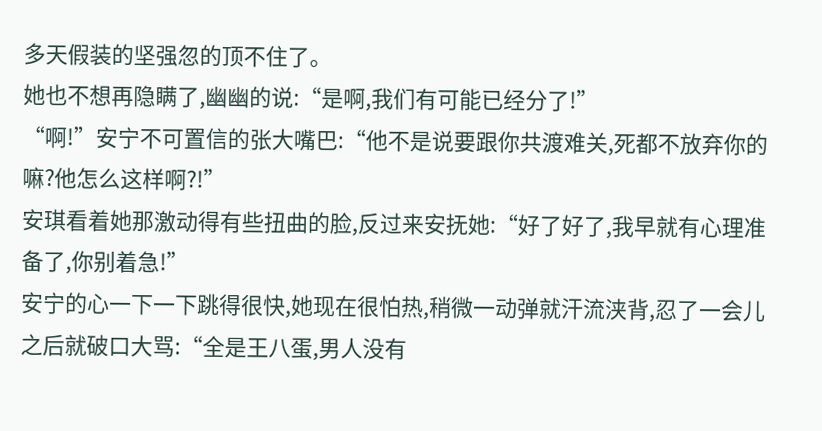多天假装的坚强忽的顶不住了。
她也不想再隐瞒了,幽幽的说:“是啊,我们有可能已经分了!”
“啊!”安宁不可置信的张大嘴巴:“他不是说要跟你共渡难关,死都不放弃你的嘛?他怎么这样啊?!”
安琪看着她那激动得有些扭曲的脸,反过来安抚她:“好了好了,我早就有心理准备了,你别着急!”
安宁的心一下一下跳得很快,她现在很怕热,稍微一动弹就汗流浃背,忍了一会儿之后就破口大骂:“全是王八蛋,男人没有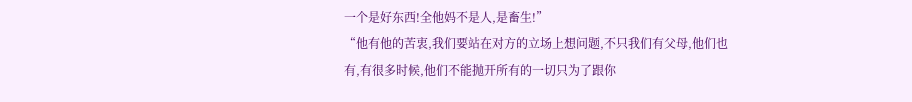一个是好东西!全他妈不是人,是畜生!”
“他有他的苦衷,我们要站在对方的立场上想问题,不只我们有父母,他们也有,有很多时候,他们不能抛开所有的一切只为了跟你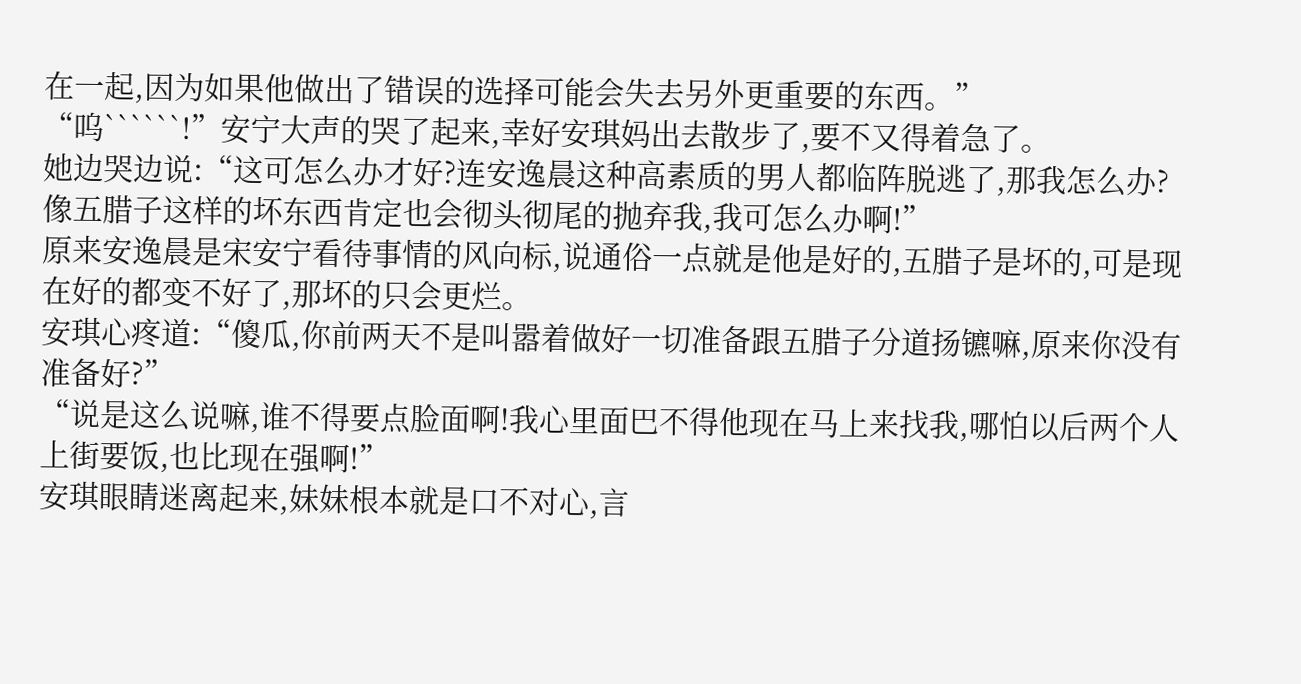在一起,因为如果他做出了错误的选择可能会失去另外更重要的东西。”
“呜``````!”安宁大声的哭了起来,幸好安琪妈出去散步了,要不又得着急了。
她边哭边说:“这可怎么办才好?连安逸晨这种高素质的男人都临阵脱逃了,那我怎么办?像五腊子这样的坏东西肯定也会彻头彻尾的抛弃我,我可怎么办啊!”
原来安逸晨是宋安宁看待事情的风向标,说通俗一点就是他是好的,五腊子是坏的,可是现在好的都变不好了,那坏的只会更烂。
安琪心疼道:“傻瓜,你前两天不是叫嚣着做好一切准备跟五腊子分道扬镳嘛,原来你没有准备好?”
“说是这么说嘛,谁不得要点脸面啊!我心里面巴不得他现在马上来找我,哪怕以后两个人上街要饭,也比现在强啊!”
安琪眼睛迷离起来,妹妹根本就是口不对心,言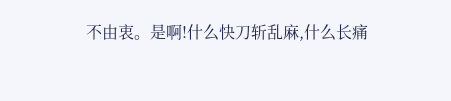不由衷。是啊!什么快刀斩乱麻,什么长痛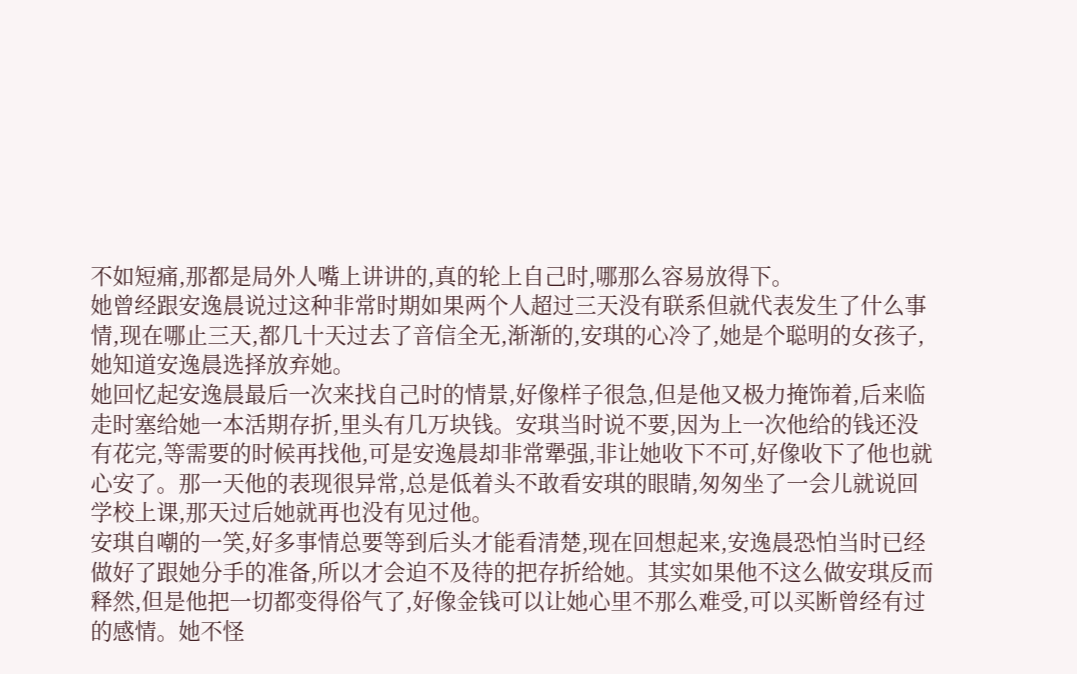不如短痛,那都是局外人嘴上讲讲的,真的轮上自己时,哪那么容易放得下。
她曾经跟安逸晨说过这种非常时期如果两个人超过三天没有联系但就代表发生了什么事情,现在哪止三天,都几十天过去了音信全无,渐渐的,安琪的心冷了,她是个聪明的女孩子,她知道安逸晨选择放弃她。
她回忆起安逸晨最后一次来找自己时的情景,好像样子很急,但是他又极力掩饰着,后来临走时塞给她一本活期存折,里头有几万块钱。安琪当时说不要,因为上一次他给的钱还没有花完,等需要的时候再找他,可是安逸晨却非常犟强,非让她收下不可,好像收下了他也就心安了。那一天他的表现很异常,总是低着头不敢看安琪的眼睛,匆匆坐了一会儿就说回学校上课,那天过后她就再也没有见过他。
安琪自嘲的一笑,好多事情总要等到后头才能看清楚,现在回想起来,安逸晨恐怕当时已经做好了跟她分手的准备,所以才会迫不及待的把存折给她。其实如果他不这么做安琪反而释然,但是他把一切都变得俗气了,好像金钱可以让她心里不那么难受,可以买断曾经有过的感情。她不怪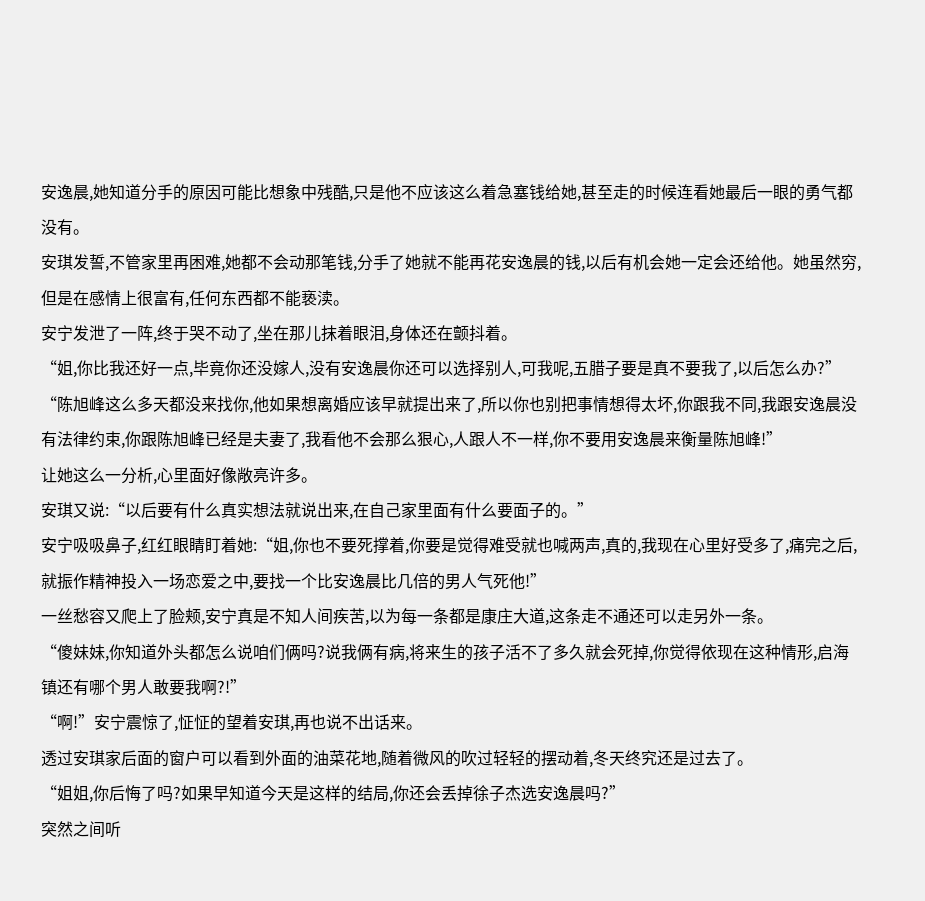安逸晨,她知道分手的原因可能比想象中残酷,只是他不应该这么着急塞钱给她,甚至走的时候连看她最后一眼的勇气都没有。
安琪发誓,不管家里再困难,她都不会动那笔钱,分手了她就不能再花安逸晨的钱,以后有机会她一定会还给他。她虽然穷,但是在感情上很富有,任何东西都不能亵渎。
安宁发泄了一阵,终于哭不动了,坐在那儿抹着眼泪,身体还在颤抖着。
“姐,你比我还好一点,毕竟你还没嫁人,没有安逸晨你还可以选择别人,可我呢,五腊子要是真不要我了,以后怎么办?”
“陈旭峰这么多天都没来找你,他如果想离婚应该早就提出来了,所以你也别把事情想得太坏,你跟我不同,我跟安逸晨没有法律约束,你跟陈旭峰已经是夫妻了,我看他不会那么狠心,人跟人不一样,你不要用安逸晨来衡量陈旭峰!”
让她这么一分析,心里面好像敞亮许多。
安琪又说:“以后要有什么真实想法就说出来,在自己家里面有什么要面子的。”
安宁吸吸鼻子,红红眼睛盯着她:“姐,你也不要死撑着,你要是觉得难受就也喊两声,真的,我现在心里好受多了,痛完之后,就振作精神投入一场恋爱之中,要找一个比安逸晨比几倍的男人气死他!”
一丝愁容又爬上了脸颊,安宁真是不知人间疾苦,以为每一条都是康庄大道,这条走不通还可以走另外一条。
“傻妹妹,你知道外头都怎么说咱们俩吗?说我俩有病,将来生的孩子活不了多久就会死掉,你觉得依现在这种情形,启海镇还有哪个男人敢要我啊?!”
“啊!”安宁震惊了,怔怔的望着安琪,再也说不出话来。
透过安琪家后面的窗户可以看到外面的油菜花地,随着微风的吹过轻轻的摆动着,冬天终究还是过去了。
“姐姐,你后悔了吗?如果早知道今天是这样的结局,你还会丢掉徐子杰选安逸晨吗?”
突然之间听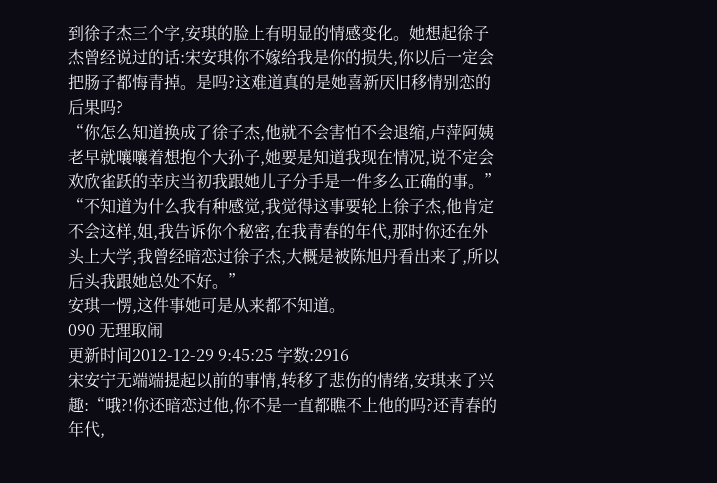到徐子杰三个字,安琪的脸上有明显的情感变化。她想起徐子杰曾经说过的话:宋安琪你不嫁给我是你的损失,你以后一定会把肠子都悔青掉。是吗?这难道真的是她喜新厌旧移情别恋的后果吗?
“你怎么知道换成了徐子杰,他就不会害怕不会退缩,卢萍阿姨老早就嚷嚷着想抱个大孙子,她要是知道我现在情况,说不定会欢欣雀跃的幸庆当初我跟她儿子分手是一件多么正确的事。”
“不知道为什么我有种感觉,我觉得这事要轮上徐子杰,他肯定不会这样,姐,我告诉你个秘密,在我青春的年代,那时你还在外头上大学,我曾经暗恋过徐子杰,大概是被陈旭丹看出来了,所以后头我跟她总处不好。”
安琪一愣,这件事她可是从来都不知道。
090 无理取闹
更新时间2012-12-29 9:45:25 字数:2916
宋安宁无端端提起以前的事情,转移了悲伤的情绪,安琪来了兴趣:“哦?!你还暗恋过他,你不是一直都瞧不上他的吗?还青春的年代,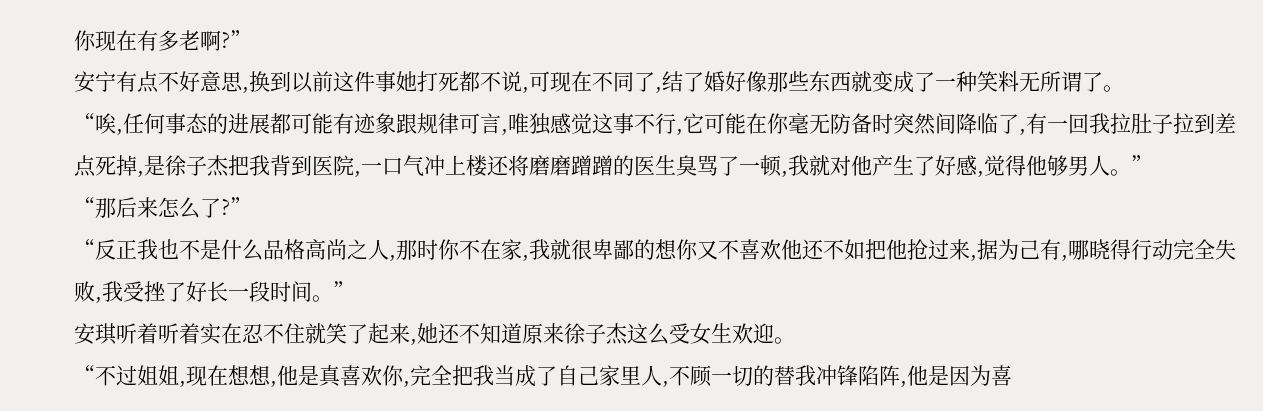你现在有多老啊?”
安宁有点不好意思,换到以前这件事她打死都不说,可现在不同了,结了婚好像那些东西就变成了一种笑料无所谓了。
“唉,任何事态的进展都可能有迹象跟规律可言,唯独感觉这事不行,它可能在你毫无防备时突然间降临了,有一回我拉肚子拉到差点死掉,是徐子杰把我背到医院,一口气冲上楼还将磨磨蹭蹭的医生臭骂了一顿,我就对他产生了好感,觉得他够男人。”
“那后来怎么了?”
“反正我也不是什么品格高尚之人,那时你不在家,我就很卑鄙的想你又不喜欢他还不如把他抢过来,据为己有,哪晓得行动完全失败,我受挫了好长一段时间。”
安琪听着听着实在忍不住就笑了起来,她还不知道原来徐子杰这么受女生欢迎。
“不过姐姐,现在想想,他是真喜欢你,完全把我当成了自己家里人,不顾一切的替我冲锋陷阵,他是因为喜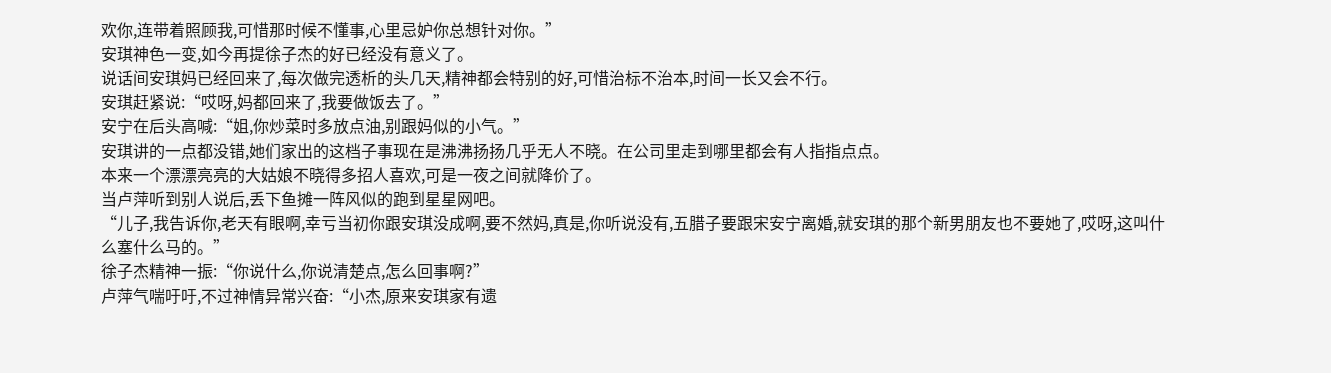欢你,连带着照顾我,可惜那时候不懂事,心里忌妒你总想针对你。”
安琪神色一变,如今再提徐子杰的好已经没有意义了。
说话间安琪妈已经回来了,每次做完透析的头几天,精神都会特别的好,可惜治标不治本,时间一长又会不行。
安琪赶紧说:“哎呀,妈都回来了,我要做饭去了。”
安宁在后头高喊:“姐,你炒菜时多放点油,别跟妈似的小气。”
安琪讲的一点都没错,她们家出的这档子事现在是沸沸扬扬几乎无人不晓。在公司里走到哪里都会有人指指点点。
本来一个漂漂亮亮的大姑娘不晓得多招人喜欢,可是一夜之间就降价了。
当卢萍听到别人说后,丢下鱼摊一阵风似的跑到星星网吧。
“儿子,我告诉你,老天有眼啊,幸亏当初你跟安琪没成啊,要不然妈,真是,你听说没有,五腊子要跟宋安宁离婚,就安琪的那个新男朋友也不要她了,哎呀,这叫什么塞什么马的。”
徐子杰精神一振:“你说什么,你说清楚点,怎么回事啊?”
卢萍气喘吁吁,不过神情异常兴奋:“小杰,原来安琪家有遗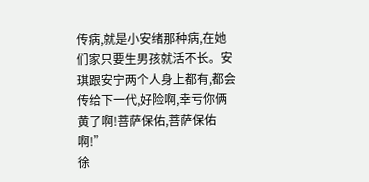传病,就是小安绪那种病,在她们家只要生男孩就活不长。安琪跟安宁两个人身上都有,都会传给下一代,好险啊,幸亏你俩黄了啊!菩萨保佑,菩萨保佑啊!”
徐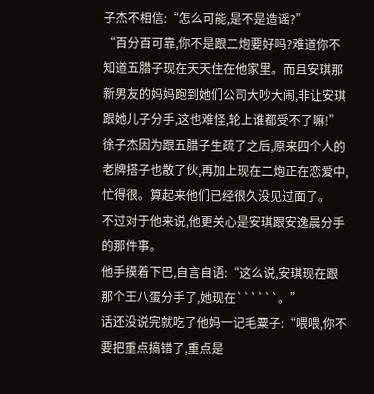子杰不相信:“怎么可能,是不是造谣?”
“百分百可靠,你不是跟二炮要好吗?难道你不知道五腊子现在天天住在他家里。而且安琪那新男友的妈妈跑到她们公司大吵大闹,非让安琪跟她儿子分手,这也难怪,轮上谁都受不了嘛!”
徐子杰因为跟五腊子生疏了之后,原来四个人的老牌搭子也散了伙,再加上现在二炮正在恋爱中,忙得很。算起来他们已经很久没见过面了。
不过对于他来说,他更关心是安琪跟安逸晨分手的那件事。
他手摸着下巴,自言自语:“这么说,安琪现在跟那个王八蛋分手了,她现在``````。”
话还没说完就吃了他妈一记毛粟子:“喂喂,你不要把重点搞错了,重点是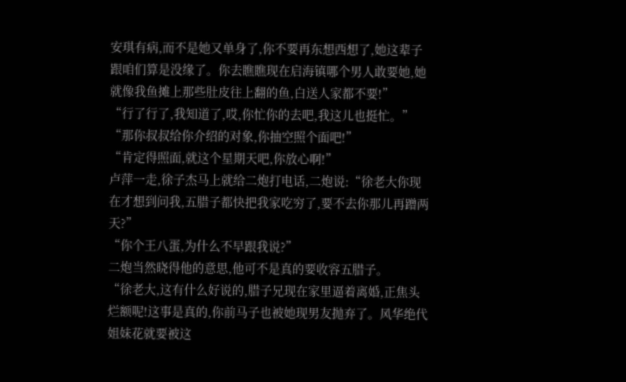安琪有病,而不是她又单身了,你不要再东想西想了,她这辈子跟咱们算是没缘了。你去瞧瞧现在启海镇哪个男人敢要她,她就像我鱼摊上那些肚皮往上翻的鱼,白送人家都不要!”
“行了行了,我知道了,哎,你忙你的去吧,我这儿也挺忙。”
“那你叔叔给你介绍的对象,你抽空照个面吧!”
“肯定得照面,就这个星期天吧,你放心啊!”
卢萍一走,徐子杰马上就给二炮打电话,二炮说:“徐老大你现在才想到问我,五腊子都快把我家吃穷了,要不去你那儿再蹭两天?”
“你个王八蛋,为什么不早跟我说?”
二炮当然晓得他的意思,他可不是真的要收容五腊子。
“徐老大,这有什么好说的,腊子兄现在家里逼着离婚,正焦头烂额呢!这事是真的,你前马子也被她现男友抛弃了。风华绝代姐妹花就要被这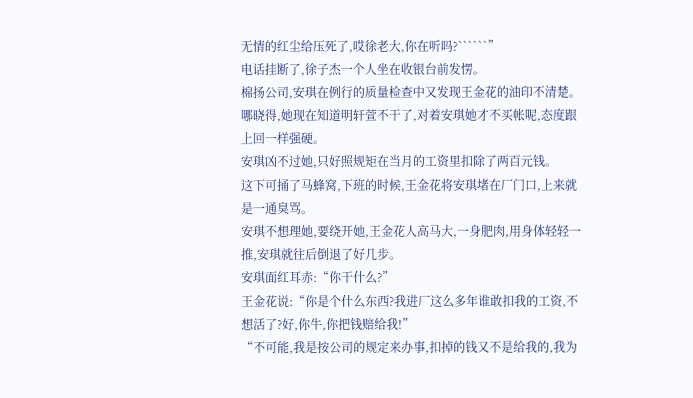无情的红尘给压死了,哎徐老大,你在听吗?``````”
电话挂断了,徐子杰一个人坐在收银台前发愣。
棉扬公司,安琪在例行的质量检查中又发现王金花的油印不清楚。哪晓得,她现在知道明轩萱不干了,对着安琪她才不买帐呢,态度跟上回一样强硬。
安琪凶不过她,只好照规矩在当月的工资里扣除了两百元钱。
这下可捅了马蜂窝,下班的时候,王金花将安琪堵在厂门口,上来就是一通臭骂。
安琪不想理她,要绕开她,王金花人高马大,一身肥肉,用身体轻轻一推,安琪就往后倒退了好几步。
安琪面红耳赤:“你干什么?”
王金花说:“你是个什么东西?我进厂这么多年谁敢扣我的工资,不想活了?好,你牛,你把钱赔给我!”
“不可能,我是按公司的规定来办事,扣掉的钱又不是给我的,我为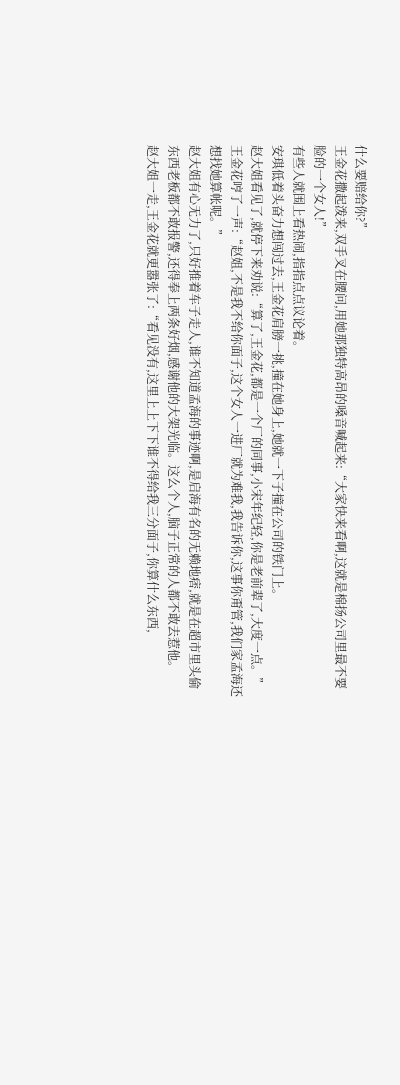什么要赔给你?”
王金花撒起泼来,双手叉在腰问,用她那独特高昂的嗓音喊起来:“大家快来看啊,这就是棉扬公司里最不要脸的一个女人!”
有些人就围上看热闹,指指点点议论着。
安琪低着头奋力想闯过去,王金花肩膀一挑,撞在她身上,她就一下子撞在公司的铁门上。
赵大姐看见了,就停下来劝说:“算了,王金花,都是一个厂的同事,小宋年纪轻,你是老前辈了,大度一点。”
王金花哼了一声:“赵姐,不是我不给你面子,这个女人一进厂就为难我,我告诉你,这事你甭管,我们家孟海还想找她算帐呢。”
赵大姐有心无力了,只好推着车子走人,谁不知道孟海的事迹啊,是启海有名的无赖地痞,就是在超市里头偷东西老板都不敢报警,还得奉上两条好烟,感谢他的大架光临。这么个人,脑子正常的人都不敢去惹他。
赵大姐一走,王金花就更嚣张了:“看见没有,这里上上下下谁不得给我三分面子,你算什么东西,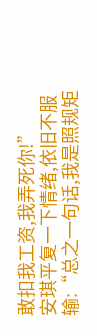敢扣我工资,我弄死你!”
安琪平复一下情绪,依旧不服输:“总之一句话,我是照规矩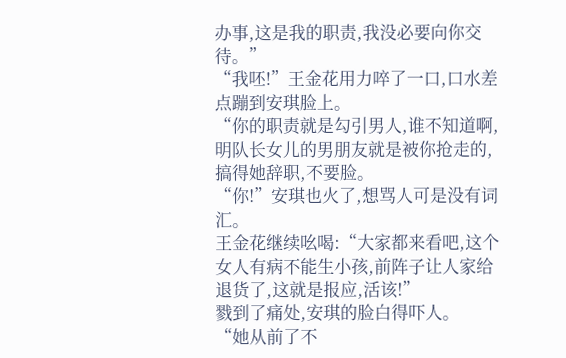办事,这是我的职责,我没必要向你交待。”
“我呸!”王金花用力啐了一口,口水差点蹦到安琪脸上。
“你的职责就是勾引男人,谁不知道啊,明队长女儿的男朋友就是被你抢走的,搞得她辞职,不要脸。
“你!”安琪也火了,想骂人可是没有词汇。
王金花继续吆喝:“大家都来看吧,这个女人有病不能生小孩,前阵子让人家给退货了,这就是报应,活该!”
戮到了痛处,安琪的脸白得吓人。
“她从前了不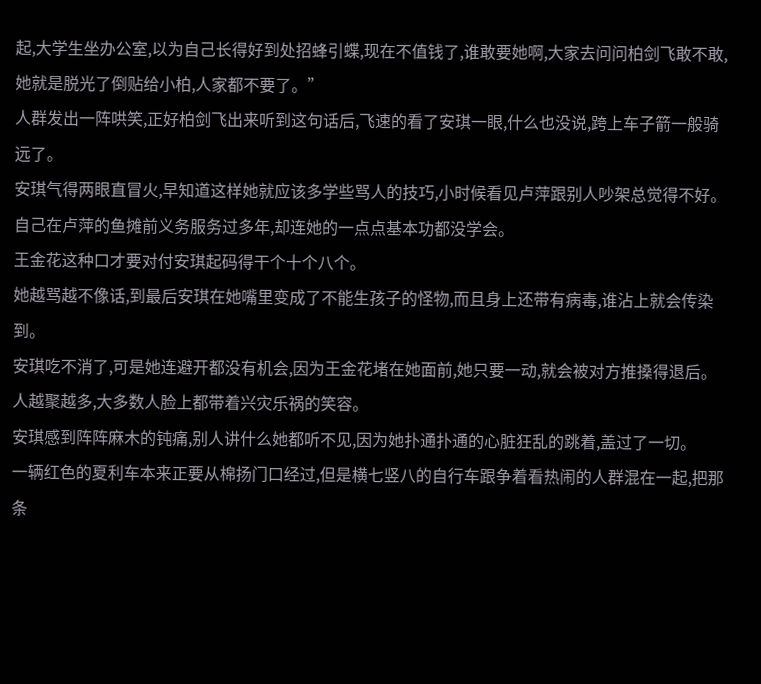起,大学生坐办公室,以为自己长得好到处招蜂引蝶,现在不值钱了,谁敢要她啊,大家去问问柏剑飞敢不敢,她就是脱光了倒贴给小柏,人家都不要了。”
人群发出一阵哄笑,正好柏剑飞出来听到这句话后,飞速的看了安琪一眼,什么也没说,跨上车子箭一般骑远了。
安琪气得两眼直冒火,早知道这样她就应该多学些骂人的技巧,小时候看见卢萍跟别人吵架总觉得不好。自己在卢萍的鱼摊前义务服务过多年,却连她的一点点基本功都没学会。
王金花这种口才要对付安琪起码得干个十个八个。
她越骂越不像话,到最后安琪在她嘴里变成了不能生孩子的怪物,而且身上还带有病毒,谁沾上就会传染到。
安琪吃不消了,可是她连避开都没有机会,因为王金花堵在她面前,她只要一动,就会被对方推搡得退后。
人越聚越多,大多数人脸上都带着兴灾乐祸的笑容。
安琪感到阵阵麻木的钝痛,别人讲什么她都听不见,因为她扑通扑通的心脏狂乱的跳着,盖过了一切。
一辆红色的夏利车本来正要从棉扬门口经过,但是横七竖八的自行车跟争着看热闹的人群混在一起,把那条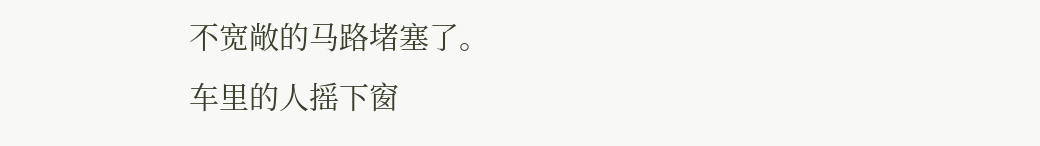不宽敞的马路堵塞了。
车里的人摇下窗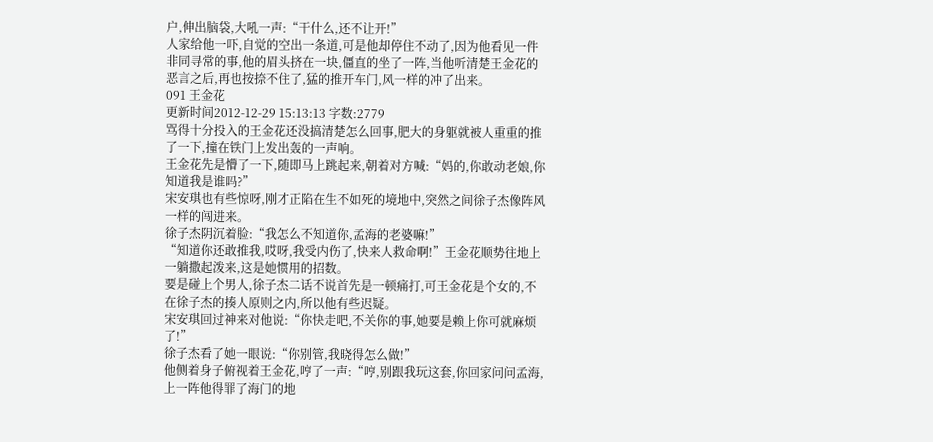户,伸出脑袋,大吼一声:“干什么,还不让开!”
人家给他一吓,自觉的空出一条道,可是他却停住不动了,因为他看见一件非同寻常的事,他的眉头挤在一块,僵直的坐了一阵,当他听清楚王金花的恶言之后,再也按捺不住了,猛的推开车门,风一样的冲了出来。
091 王金花
更新时间2012-12-29 15:13:13 字数:2779
骂得十分投入的王金花还没搞清楚怎么回事,肥大的身躯就被人重重的推了一下,撞在铁门上发出轰的一声响。
王金花先是懵了一下,随即马上跳起来,朝着对方喊:“妈的,你敢动老娘,你知道我是谁吗?”
宋安琪也有些惊呀,刚才正陷在生不如死的境地中,突然之间徐子杰像阵风一样的闯进来。
徐子杰阴沉着脸:“我怎么不知道你,孟海的老婆嘛!”
“知道你还敢推我,哎呀,我受内伤了,快来人救命啊!”王金花顺势往地上一躺撒起泼来,这是她惯用的招数。
要是碰上个男人,徐子杰二话不说首先是一顿痛打,可王金花是个女的,不在徐子杰的揍人原则之内,所以他有些迟疑。
宋安琪回过神来对他说:“你快走吧,不关你的事,她要是赖上你可就麻烦了!”
徐子杰看了她一眼说:“你别管,我晓得怎么做!”
他侧着身子俯视着王金花,哼了一声:“哼,别跟我玩这套,你回家问问孟海,上一阵他得罪了海门的地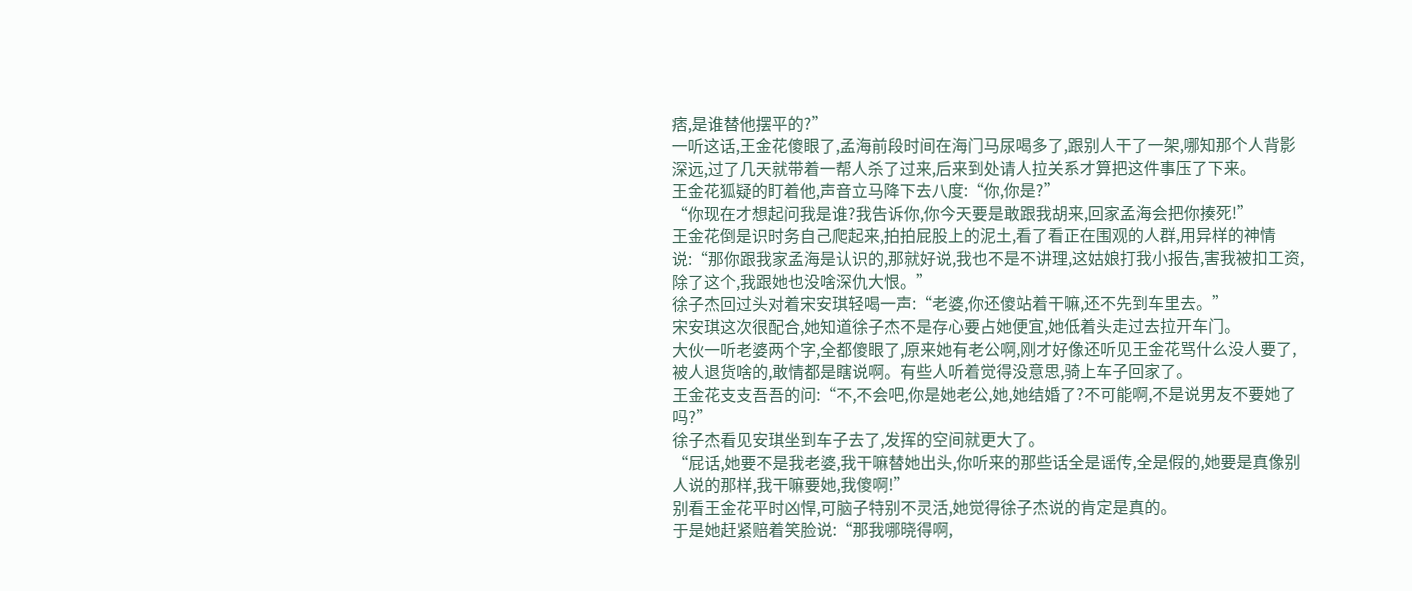痞,是谁替他摆平的?”
一听这话,王金花傻眼了,孟海前段时间在海门马尿喝多了,跟别人干了一架,哪知那个人背影深远,过了几天就带着一帮人杀了过来,后来到处请人拉关系才算把这件事压了下来。
王金花狐疑的盯着他,声音立马降下去八度:“你,你是?”
“你现在才想起问我是谁?我告诉你,你今天要是敢跟我胡来,回家孟海会把你揍死!”
王金花倒是识时务自己爬起来,拍拍屁股上的泥土,看了看正在围观的人群,用异样的神情说:“那你跟我家孟海是认识的,那就好说,我也不是不讲理,这姑娘打我小报告,害我被扣工资,除了这个,我跟她也没啥深仇大恨。”
徐子杰回过头对着宋安琪轻喝一声:“老婆,你还傻站着干嘛,还不先到车里去。”
宋安琪这次很配合,她知道徐子杰不是存心要占她便宜,她低着头走过去拉开车门。
大伙一听老婆两个字,全都傻眼了,原来她有老公啊,刚才好像还听见王金花骂什么没人要了,被人退货啥的,敢情都是瞎说啊。有些人听着觉得没意思,骑上车子回家了。
王金花支支吾吾的问:“不,不会吧,你是她老公,她,她结婚了?不可能啊,不是说男友不要她了吗?”
徐子杰看见安琪坐到车子去了,发挥的空间就更大了。
“屁话,她要不是我老婆,我干嘛替她出头,你听来的那些话全是谣传,全是假的,她要是真像别人说的那样,我干嘛要她,我傻啊!”
别看王金花平时凶悍,可脑子特别不灵活,她觉得徐子杰说的肯定是真的。
于是她赶紧赔着笑脸说:“那我哪晓得啊,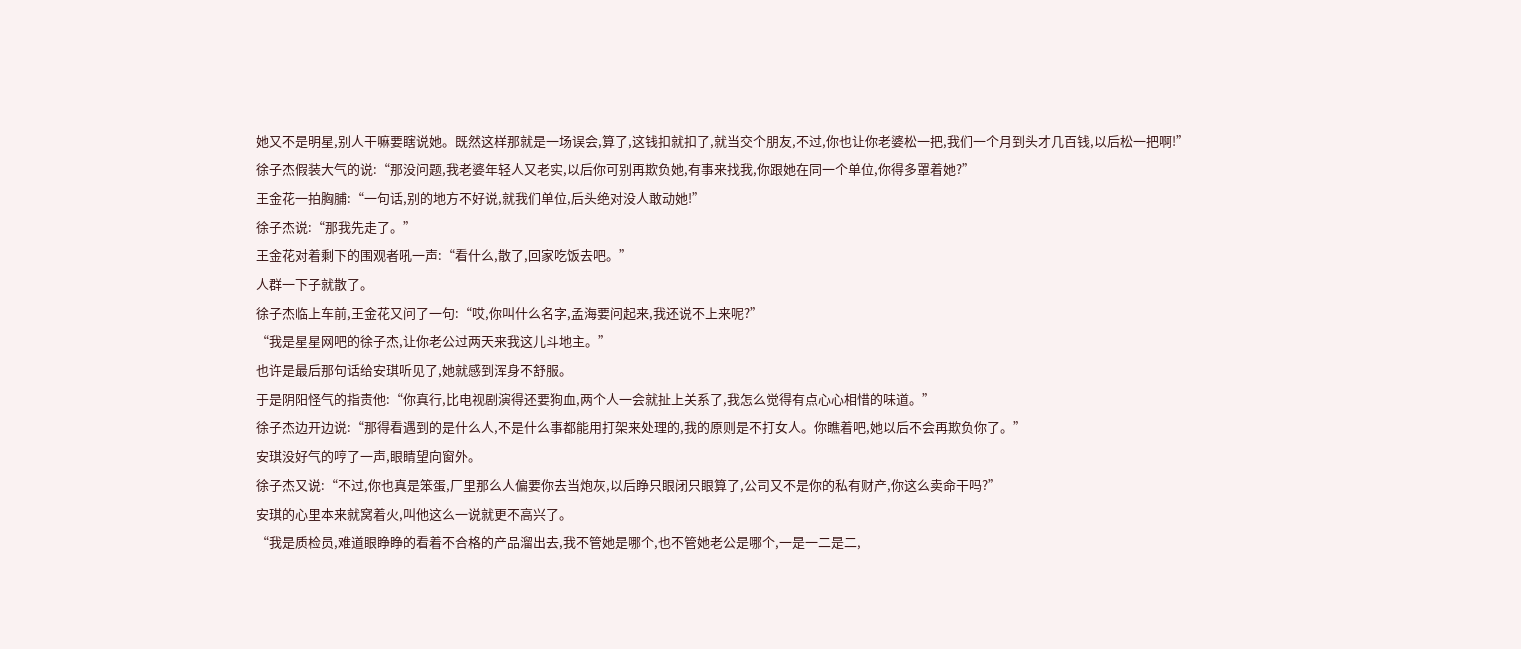她又不是明星,别人干嘛要瞎说她。既然这样那就是一场误会,算了,这钱扣就扣了,就当交个朋友,不过,你也让你老婆松一把,我们一个月到头才几百钱,以后松一把啊!”
徐子杰假装大气的说:“那没问题,我老婆年轻人又老实,以后你可别再欺负她,有事来找我,你跟她在同一个单位,你得多罩着她?”
王金花一拍胸脯:“一句话,别的地方不好说,就我们单位,后头绝对没人敢动她!”
徐子杰说:“那我先走了。”
王金花对着剩下的围观者吼一声:“看什么,散了,回家吃饭去吧。”
人群一下子就散了。
徐子杰临上车前,王金花又问了一句:“哎,你叫什么名字,孟海要问起来,我还说不上来呢?”
“我是星星网吧的徐子杰,让你老公过两天来我这儿斗地主。”
也许是最后那句话给安琪听见了,她就感到浑身不舒服。
于是阴阳怪气的指责他:“你真行,比电视剧演得还要狗血,两个人一会就扯上关系了,我怎么觉得有点心心相惜的味道。”
徐子杰边开边说:“那得看遇到的是什么人,不是什么事都能用打架来处理的,我的原则是不打女人。你瞧着吧,她以后不会再欺负你了。”
安琪没好气的哼了一声,眼睛望向窗外。
徐子杰又说:“不过,你也真是笨蛋,厂里那么人偏要你去当炮灰,以后睁只眼闭只眼算了,公司又不是你的私有财产,你这么卖命干吗?”
安琪的心里本来就窝着火,叫他这么一说就更不高兴了。
“我是质检员,难道眼睁睁的看着不合格的产品溜出去,我不管她是哪个,也不管她老公是哪个,一是一二是二,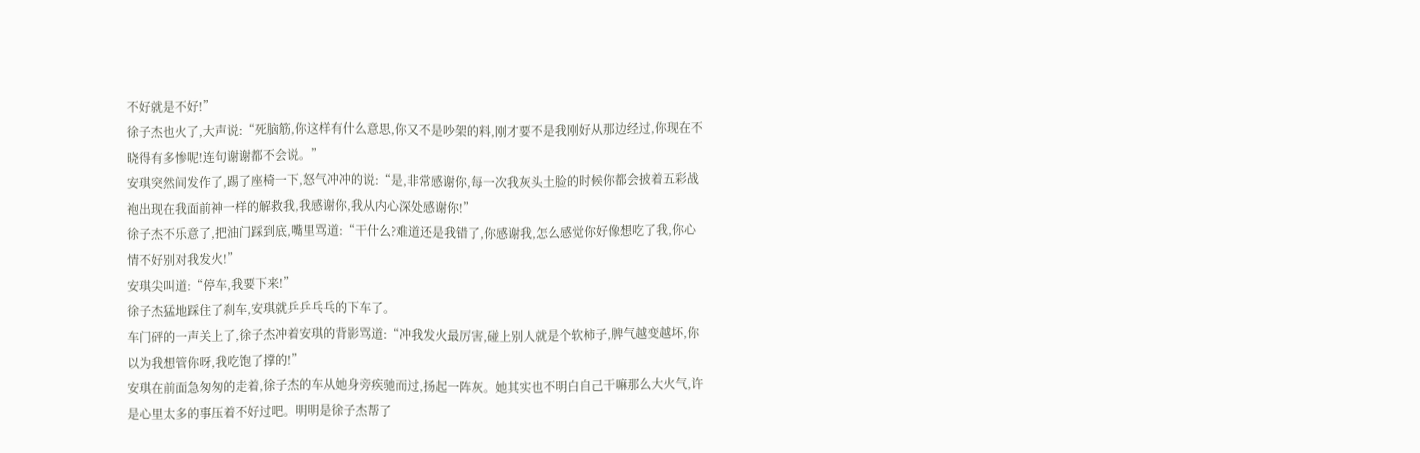不好就是不好!”
徐子杰也火了,大声说:“死脑筋,你这样有什么意思,你又不是吵架的料,刚才要不是我刚好从那边经过,你现在不晓得有多惨呢!连句谢谢都不会说。”
安琪突然间发作了,踢了座椅一下,怒气冲冲的说:“是,非常感谢你,每一次我灰头土脸的时候你都会披着五彩战袍出现在我面前神一样的解救我,我感谢你,我从内心深处感谢你!”
徐子杰不乐意了,把油门踩到底,嘴里骂道:“干什么?难道还是我错了,你感谢我,怎么感觉你好像想吃了我,你心情不好别对我发火!”
安琪尖叫道:“停车,我要下来!”
徐子杰猛地踩住了刹车,安琪就乒乒乓乓的下车了。
车门砰的一声关上了,徐子杰冲着安琪的背影骂道:“冲我发火最厉害,碰上别人就是个软柿子,脾气越变越坏,你以为我想管你呀,我吃饱了撑的!”
安琪在前面急匆匆的走着,徐子杰的车从她身旁疾驰而过,扬起一阵灰。她其实也不明白自己干嘛那么大火气,许是心里太多的事压着不好过吧。明明是徐子杰帮了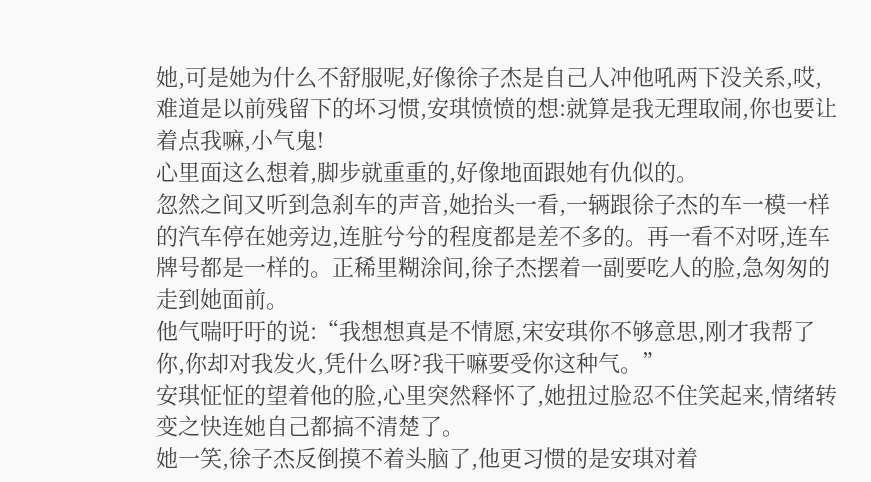她,可是她为什么不舒服呢,好像徐子杰是自己人冲他吼两下没关系,哎,难道是以前残留下的坏习惯,安琪愤愤的想:就算是我无理取闹,你也要让着点我嘛,小气鬼!
心里面这么想着,脚步就重重的,好像地面跟她有仇似的。
忽然之间又听到急刹车的声音,她抬头一看,一辆跟徐子杰的车一模一样的汽车停在她旁边,连脏兮兮的程度都是差不多的。再一看不对呀,连车牌号都是一样的。正稀里糊涂间,徐子杰摆着一副要吃人的脸,急匆匆的走到她面前。
他气喘吁吁的说:“我想想真是不情愿,宋安琪你不够意思,刚才我帮了你,你却对我发火,凭什么呀?我干嘛要受你这种气。”
安琪怔怔的望着他的脸,心里突然释怀了,她扭过脸忍不住笑起来,情绪转变之快连她自己都搞不清楚了。
她一笑,徐子杰反倒摸不着头脑了,他更习惯的是安琪对着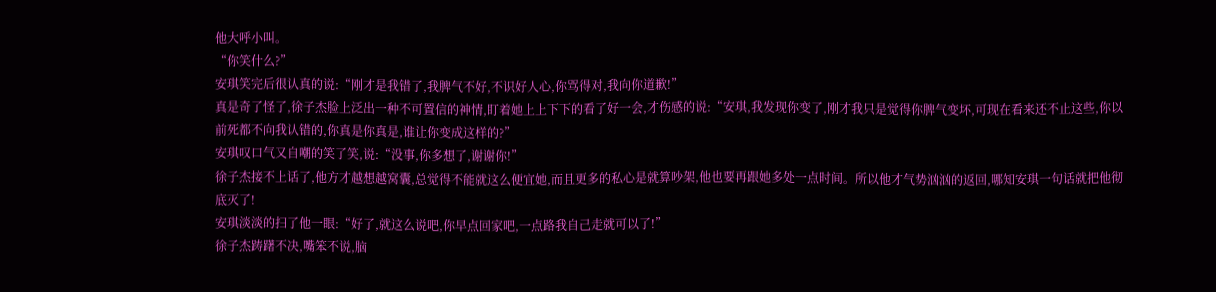他大呼小叫。
“你笑什么?”
安琪笑完后很认真的说:“刚才是我错了,我脾气不好,不识好人心,你骂得对,我向你道歉!”
真是奇了怪了,徐子杰脸上泛出一种不可置信的神情,盯着她上上下下的看了好一会,才伤感的说:“安琪,我发现你变了,刚才我只是觉得你脾气变坏,可现在看来还不止这些,你以前死都不向我认错的,你真是你真是,谁让你变成这样的?”
安琪叹口气又自嘲的笑了笑,说:“没事,你多想了,谢谢你!”
徐子杰接不上话了,他方才越想越窝囊,总觉得不能就这么便宜她,而且更多的私心是就算吵架,他也要再跟她多处一点时间。所以他才气势汹汹的返回,哪知安琪一句话就把他彻底灭了!
安琪淡淡的扫了他一眼:“好了,就这么说吧,你早点回家吧,一点路我自己走就可以了!”
徐子杰踌躇不决,嘴笨不说,脑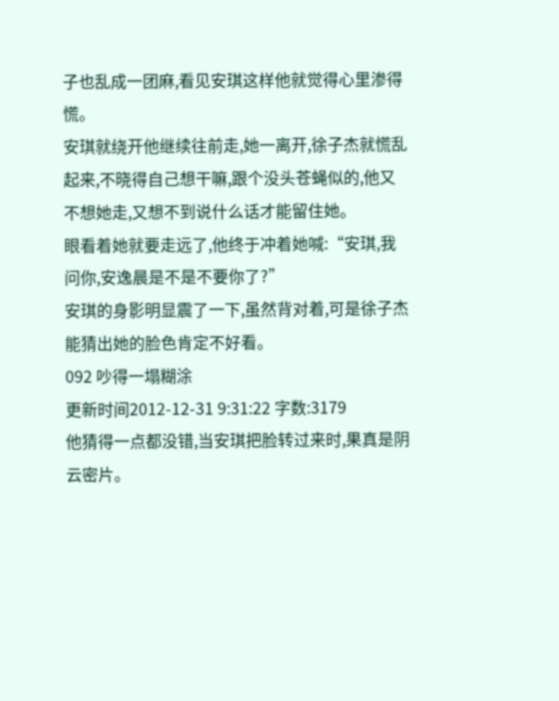子也乱成一团麻,看见安琪这样他就觉得心里渗得慌。
安琪就绕开他继续往前走,她一离开,徐子杰就慌乱起来,不晓得自己想干嘛,跟个没头苍蝇似的,他又不想她走,又想不到说什么话才能留住她。
眼看着她就要走远了,他终于冲着她喊:“安琪,我问你,安逸晨是不是不要你了?”
安琪的身影明显震了一下,虽然背对着,可是徐子杰能猜出她的脸色肯定不好看。
092 吵得一塌糊涂
更新时间2012-12-31 9:31:22 字数:3179
他猜得一点都没错,当安琪把脸转过来时,果真是阴云密片。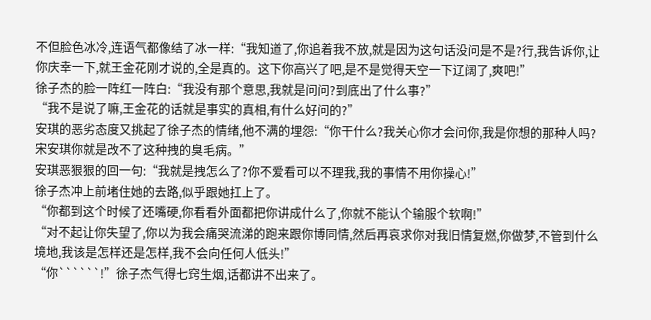不但脸色冰冷,连语气都像结了冰一样:“我知道了,你追着我不放,就是因为这句话没问是不是?行,我告诉你,让你庆幸一下,就王金花刚才说的,全是真的。这下你高兴了吧,是不是觉得天空一下辽阔了,爽吧!”
徐子杰的脸一阵红一阵白:“我没有那个意思,我就是问问?到底出了什么事?”
“我不是说了嘛,王金花的话就是事实的真相,有什么好问的?”
安琪的恶劣态度又挑起了徐子杰的情绪,他不满的埋怨:“你干什么?我关心你才会问你,我是你想的那种人吗?宋安琪你就是改不了这种拽的臭毛病。”
安琪恶狠狠的回一句:“我就是拽怎么了?你不爱看可以不理我,我的事情不用你操心!”
徐子杰冲上前堵住她的去路,似乎跟她扛上了。
“你都到这个时候了还嘴硬,你看看外面都把你讲成什么了,你就不能认个输服个软啊!”
“对不起让你失望了,你以为我会痛哭流涕的跑来跟你博同情,然后再哀求你对我旧情复燃,你做梦,不管到什么境地,我该是怎样还是怎样,我不会向任何人低头!”
“你``````!”徐子杰气得七窍生烟,话都讲不出来了。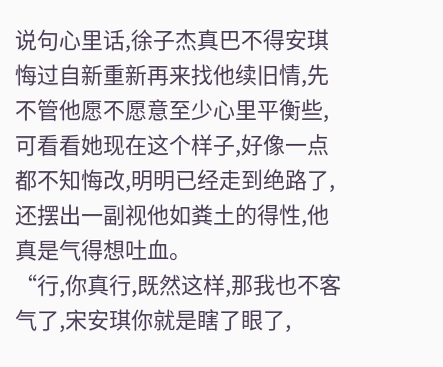说句心里话,徐子杰真巴不得安琪悔过自新重新再来找他续旧情,先不管他愿不愿意至少心里平衡些,可看看她现在这个样子,好像一点都不知悔改,明明已经走到绝路了,还摆出一副视他如粪土的得性,他真是气得想吐血。
“行,你真行,既然这样,那我也不客气了,宋安琪你就是瞎了眼了,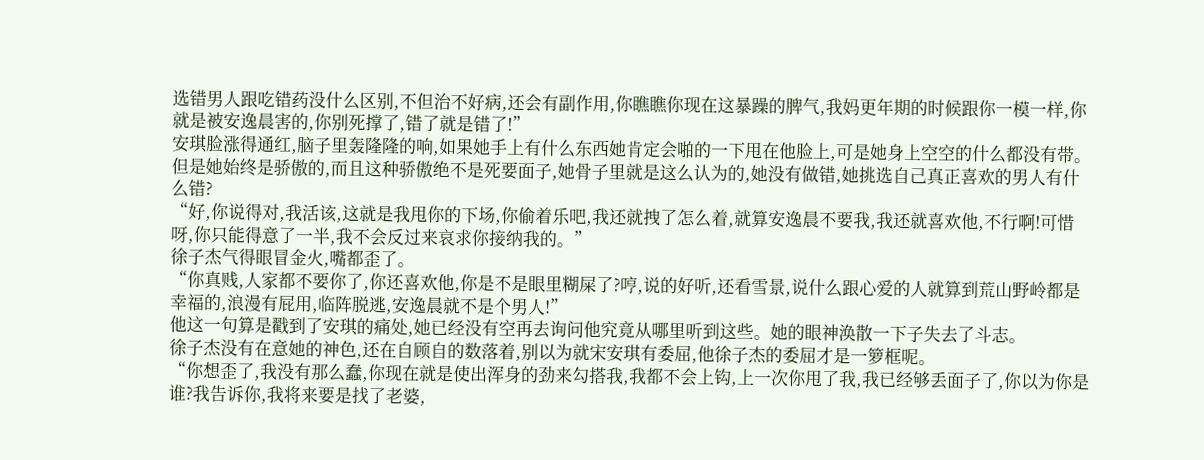选错男人跟吃错药没什么区别,不但治不好病,还会有副作用,你瞧瞧你现在这暴躁的脾气,我妈更年期的时候跟你一模一样,你就是被安逸晨害的,你别死撑了,错了就是错了!”
安琪脸涨得通红,脑子里轰隆隆的响,如果她手上有什么东西她肯定会啪的一下甩在他脸上,可是她身上空空的什么都没有带。
但是她始终是骄傲的,而且这种骄傲绝不是死要面子,她骨子里就是这么认为的,她没有做错,她挑选自己真正喜欢的男人有什么错?
“好,你说得对,我活该,这就是我甩你的下场,你偷着乐吧,我还就拽了怎么着,就算安逸晨不要我,我还就喜欢他,不行啊!可惜呀,你只能得意了一半,我不会反过来哀求你接纳我的。”
徐子杰气得眼冒金火,嘴都歪了。
“你真贱,人家都不要你了,你还喜欢他,你是不是眼里糊屎了?哼,说的好听,还看雪景,说什么跟心爱的人就算到荒山野岭都是幸福的,浪漫有屁用,临阵脱逃,安逸晨就不是个男人!”
他这一句算是戳到了安琪的痛处,她已经没有空再去询问他究竟从哪里听到这些。她的眼神涣散一下子失去了斗志。
徐子杰没有在意她的神色,还在自顾自的数落着,别以为就宋安琪有委屈,他徐子杰的委屈才是一箩框呢。
“你想歪了,我没有那么蠢,你现在就是使出浑身的劲来勾搭我,我都不会上钩,上一次你甩了我,我已经够丢面子了,你以为你是谁?我告诉你,我将来要是找了老婆,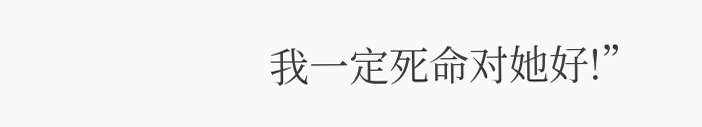我一定死命对她好!”